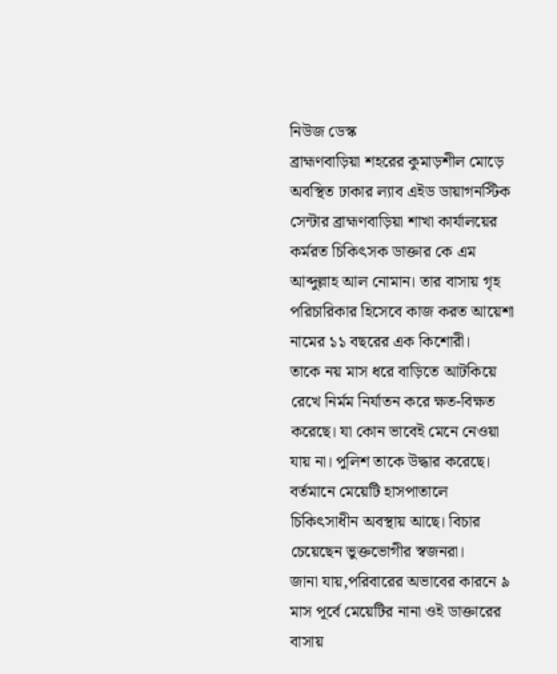নিউজ ডেস্ক
ব্রাহ্মণবাড়িয়া শহরের কুমাড়শীল মোড়ে অবস্থিত ঢাকার ল্যাব এইড ডায়াগনস্টিক সেন্টার ব্রাহ্মণবাড়িয়া শাখা কার্যালয়ের কর্মরত চিকিৎসক ডাক্তার কে এম আব্দুল্লাহ আল নোমান। তার বাসায় গৃহ পরিচারিকার হিসেবে কাজ করত আয়েশা নামের ১১ বছরের এক কিশোরী।
তাকে নয় মাস ধরে বাড়িতে আটকিয়ে রেখে নির্মম নির্যাতন করে ক্ষত-বিক্ষত করেছে। যা কোন ভাবেই মেনে নেওয়া যায় না। পুলিশ তাকে উদ্ধার করেছে। বর্তমানে মেয়েটি হাসপাতালে চিকিৎসাধীন অবস্থায় আছে। বিচার চেয়েছেন ভুক্তভোগীর স্বজনরা।
জানা যায়,পরিবারের অভাবের কারনে ৯ মাস পূর্বে মেয়েটির নানা ওই ডাক্তারের বাসায়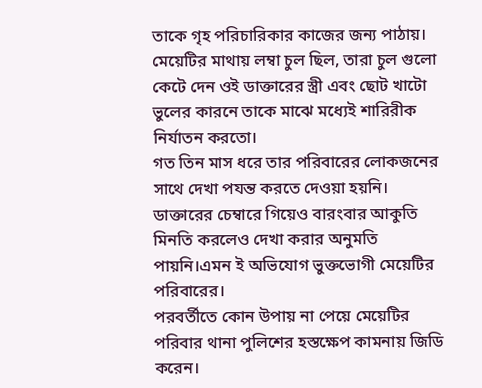তাকে গৃহ পরিচারিকার কাজের জন্য পাঠায়।
মেয়েটির মাথায় লম্বা চুল ছিল, তারা চুল গুলো কেটে দেন ওই ডাক্তারের স্ত্রী এবং ছোট খাটো ভুলের কারনে তাকে মাঝে মধ্যেই শারিরীক নির্যাতন করতো।
গত তিন মাস ধরে তার পরিবারের লোকজনের সাথে দেখা পযন্ত করতে দেওয়া হয়নি।
ডাক্তারের চেম্বারে গিয়েও বারংবার আকুতি মিনতি করলেও দেখা করার অনুমতি পায়নি।এমন ই অভিযোগ ভুক্তভোগী মেয়েটির পরিবারের।
পরবর্তীতে কোন উপায় না পেয়ে মেয়েটির পরিবার থানা পুলিশের হস্তক্ষেপ কামনায় জিডি করেন।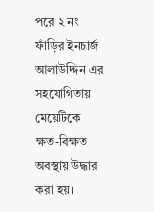পরে ২ নং ফাঁড়ির ইনচার্জ আলাউদ্দিন এর সহযোগিতায় মেয়েটিকে ক্ষত-বিক্ষত অবস্থায় উদ্ধার করা হয়।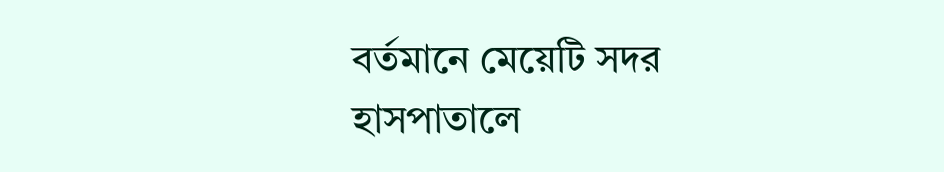বর্তমানে মেয়েটি সদর হাসপাতালে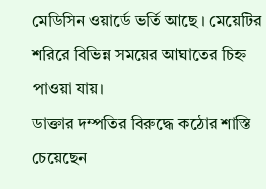মেডিসিন ওয়ার্ডে ভর্তি আছে । মেয়েটির শরিরে বিভিন্ন সময়ের আঘাতের চিহ্ন পাওয়া যায়।
ডাক্তার দম্পতির বিরুদ্ধে কঠোর শাস্তি চেয়েছেন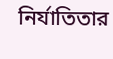নির্যাতিতার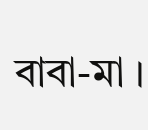বাবা-মা ।